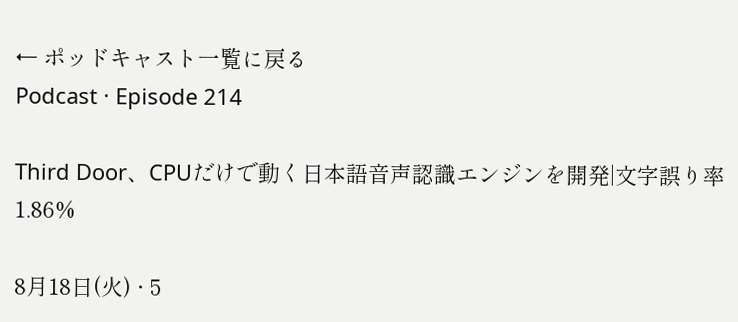← ポッドキャスト一覧に戻る
Podcast · Episode 214

Third Door、CPUだけで動く日本語音声認識エンジンを開発|文字誤り率1.86%

8月18日(火) · 5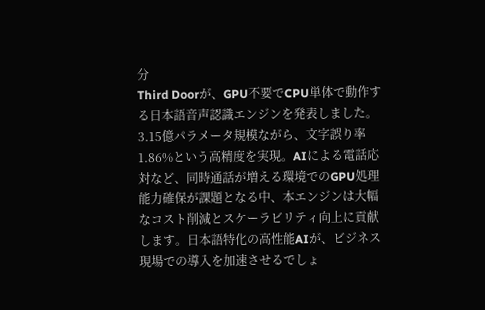分
Third Doorが、GPU不要でCPU単体で動作する日本語音声認識エンジンを発表しました。3.15億パラメータ規模ながら、文字誤り率1.86%という高精度を実現。AIによる電話応対など、同時通話が増える環境でのGPU処理能力確保が課題となる中、本エンジンは大幅なコスト削減とスケーラビリティ向上に貢献します。日本語特化の高性能AIが、ビジネス現場での導入を加速させるでしょ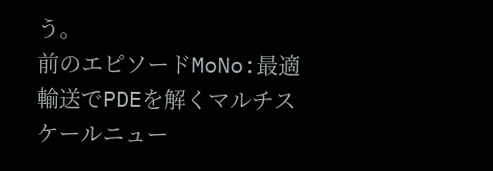う。
前のエピソードMoNo:最適輸送でPDEを解くマルチスケールニュー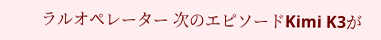ラルオペレーター 次のエピソードKimi K3が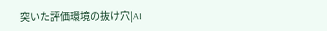突いた評価環境の抜け穴|AI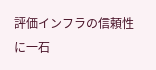評価インフラの信頼性に一石